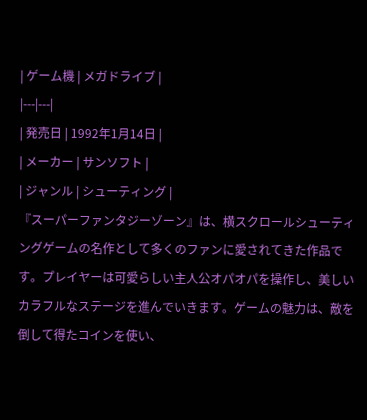| ゲーム機 | メガドライブ |
|---|---|
| 発売日 | 1992年1月14日 |
| メーカー | サンソフト |
| ジャンル | シューティング |
『スーパーファンタジーゾーン』は、横スクロールシューティングゲームの名作として多くのファンに愛されてきた作品です。プレイヤーは可愛らしい主人公オパオパを操作し、美しいカラフルなステージを進んでいきます。ゲームの魅力は、敵を倒して得たコインを使い、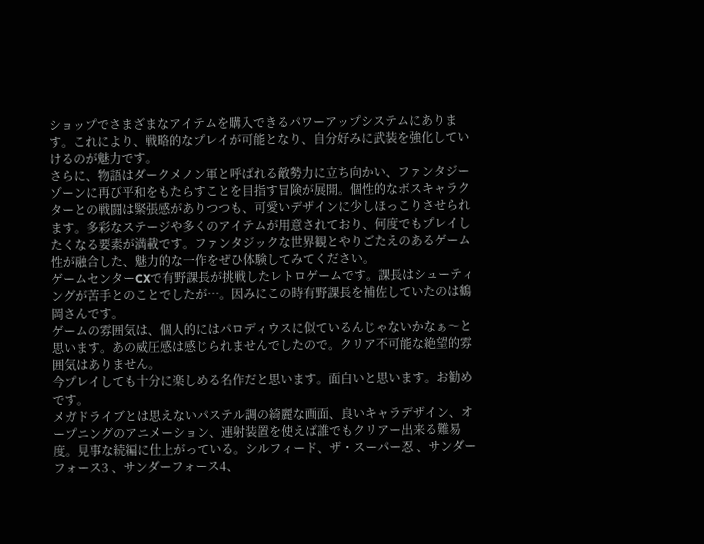ショップでさまざまなアイテムを購入できるパワーアップシステムにあります。これにより、戦略的なプレイが可能となり、自分好みに武装を強化していけるのが魅力です。
さらに、物語はダークメノン軍と呼ばれる敵勢力に立ち向かい、ファンタジーゾーンに再び平和をもたらすことを目指す冒険が展開。個性的なボスキャラクターとの戦闘は緊張感がありつつも、可愛いデザインに少しほっこりさせられます。多彩なステージや多くのアイテムが用意されており、何度でもプレイしたくなる要素が満載です。ファンタジックな世界観とやりごたえのあるゲーム性が融合した、魅力的な一作をぜひ体験してみてください。
ゲームセンターCXで有野課長が挑戦したレトロゲームです。課長はシューティングが苦手とのことでしたが…。因みにこの時有野課長を補佐していたのは鶴岡さんです。
ゲームの雰囲気は、個人的にはパロディウスに似ているんじゃないかなぁ〜と思います。あの威圧感は感じられませんでしたので。クリア不可能な絶望的雰囲気はありません。
今プレイしても十分に楽しめる名作だと思います。面白いと思います。お勧めです。
メガドライブとは思えないパステル調の綺麗な画面、良いキャラデザイン、オープニングのアニメーション、連射装置を使えば誰でもクリアー出来る難易度。見事な続編に仕上がっている。シルフィード、ザ・スーパー忍 、サンダーフォース3 、サンダーフォース4、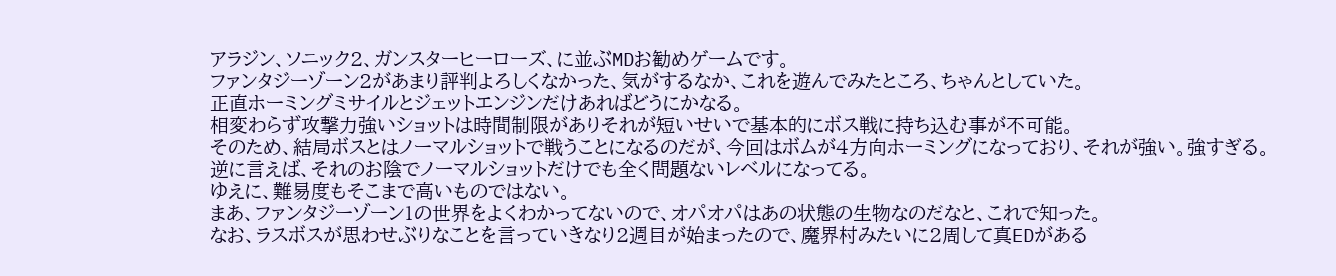アラジン、ソニック2、ガンスターヒーローズ、に並ぶMDお勧めゲームです。
ファンタジーゾーン2があまり評判よろしくなかった、気がするなか、これを遊んでみたところ、ちゃんとしていた。
正直ホーミングミサイルとジェットエンジンだけあればどうにかなる。
相変わらず攻撃力強いショットは時間制限がありそれが短いせいで基本的にボス戦に持ち込む事が不可能。
そのため、結局ボスとはノーマルショットで戦うことになるのだが、今回はボムが4方向ホーミングになっており、それが強い。強すぎる。
逆に言えば、それのお陰でノーマルショットだけでも全く問題ないレベルになってる。
ゆえに、難易度もそこまで高いものではない。
まあ、ファンタジーゾーン1の世界をよくわかってないので、オパオパはあの状態の生物なのだなと、これで知った。
なお、ラスボスが思わせぶりなことを言っていきなり2週目が始まったので、魔界村みたいに2周して真EDがある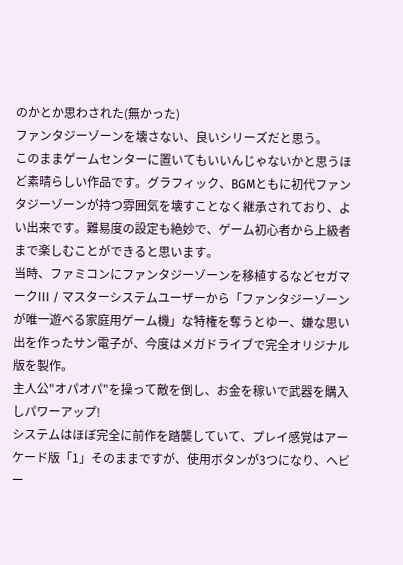のかとか思わされた(無かった)
ファンタジーゾーンを壊さない、良いシリーズだと思う。
このままゲームセンターに置いてもいいんじゃないかと思うほど素晴らしい作品です。グラフィック、BGMともに初代ファンタジーゾーンが持つ雰囲気を壊すことなく継承されており、よい出来です。難易度の設定も絶妙で、ゲーム初心者から上級者まで楽しむことができると思います。
当時、ファミコンにファンタジーゾーンを移植するなどセガマークIII / マスターシステムユーザーから「ファンタジーゾーンが唯一遊べる家庭用ゲーム機」な特権を奪うとゆー、嫌な思い出を作ったサン電子が、今度はメガドライブで完全オリジナル版を製作。
主人公"オパオパ"を操って敵を倒し、お金を稼いで武器を購入しパワーアップ!
システムはほぼ完全に前作を踏襲していて、プレイ感覚はアーケード版「1」そのままですが、使用ボタンが3つになり、ヘビー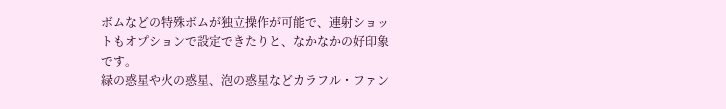ボムなどの特殊ボムが独立操作が可能で、連射ショットもオプションで設定できたりと、なかなかの好印象です。
緑の惑星や火の惑星、泡の惑星などカラフル・ファン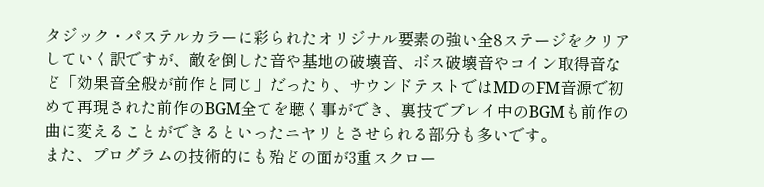タジック・パステルカラーに彩られたオリジナル要素の強い全8ステージをクリアしていく訳ですが、敵を倒した音や基地の破壊音、ボス破壊音やコイン取得音など「効果音全般が前作と同じ」だったり、サウンドテストではMDのFM音源で初めて再現された前作のBGM全てを聴く事ができ、裏技でプレイ中のBGMも前作の曲に変えることができるといったニヤリとさせられる部分も多いです。
また、プログラムの技術的にも殆どの面が3重スクロー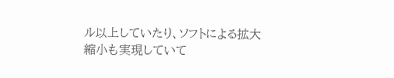ル以上していたり、ソフトによる拡大縮小も実現していて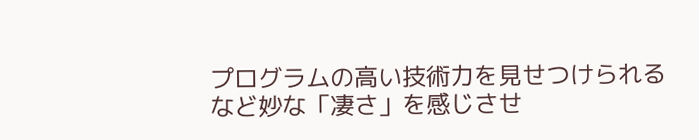プログラムの高い技術力を見せつけられるなど妙な「凄さ」を感じさせ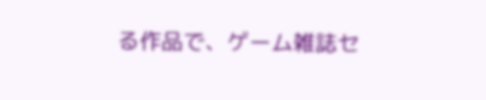る作品で、ゲーム雑誌セ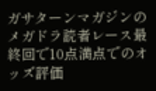ガサターンマガジンのメガドラ読者レース最終回で10点満点でのオッズ評価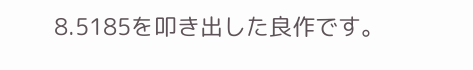8.5185を叩き出した良作です。